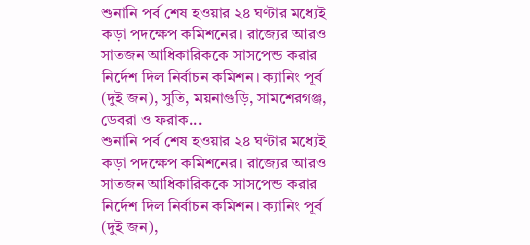শুনানি পর্ব শেষ হওয়ার ২৪ ঘণ্টার মধ্যেই কড়া পদক্ষেপ কমিশনের। রাজ্যের আরও সাতজন আধিকারিককে সাসপেন্ড করার নির্দেশ দিল নির্বাচন কমিশন। ক্যানিং পূর্ব (দুই জন), সুতি, ময়নাগুড়ি, সামশেরগঞ্জ, ডেবরা ও ফরাক...
শুনানি পর্ব শেষ হওয়ার ২৪ ঘণ্টার মধ্যেই কড়া পদক্ষেপ কমিশনের। রাজ্যের আরও সাতজন আধিকারিককে সাসপেন্ড করার নির্দেশ দিল নির্বাচন কমিশন। ক্যানিং পূর্ব (দুই জন),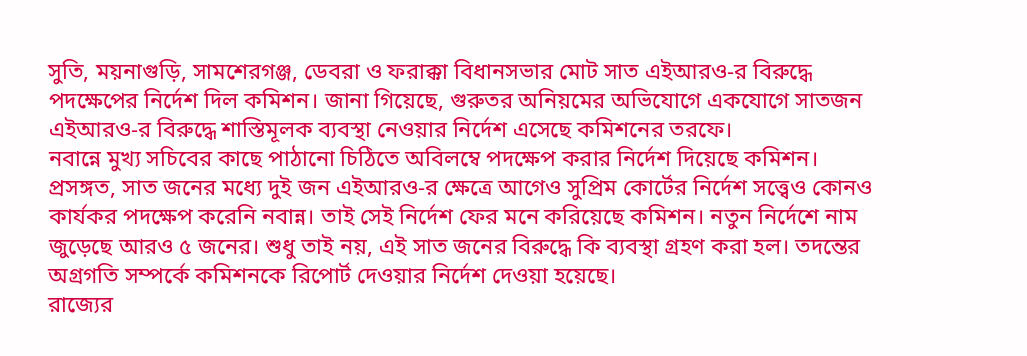সুতি, ময়নাগুড়ি, সামশেরগঞ্জ, ডেবরা ও ফরাক্কা বিধানসভার মোট সাত এইআরও-র বিরুদ্ধে পদক্ষেপের নির্দেশ দিল কমিশন। জানা গিয়েছে, গুরুতর অনিয়মের অভিযোগে একযোগে সাতজন এইআরও-র বিরুদ্ধে শাস্তিমূলক ব্যবস্থা নেওয়ার নির্দেশ এসেছে কমিশনের তরফে।
নবান্নে মুখ্য সচিবের কাছে পাঠানো চিঠিতে অবিলম্বে পদক্ষেপ করার নির্দেশ দিয়েছে কমিশন। প্রসঙ্গত, সাত জনের মধ্যে দুই জন এইআরও-র ক্ষেত্রে আগেও সুপ্রিম কোর্টের নির্দেশ সত্ত্বেও কোনও কার্যকর পদক্ষেপ করেনি নবান্ন। তাই সেই নির্দেশ ফের মনে করিয়েছে কমিশন। নতুন নির্দেশে নাম জুড়েছে আরও ৫ জনের। শুধু তাই নয়, এই সাত জনের বিরুদ্ধে কি ব্যবস্থা গ্রহণ করা হল। তদন্তের অগ্রগতি সম্পর্কে কমিশনকে রিপোর্ট দেওয়ার নির্দেশ দেওয়া হয়েছে।
রাজ্যের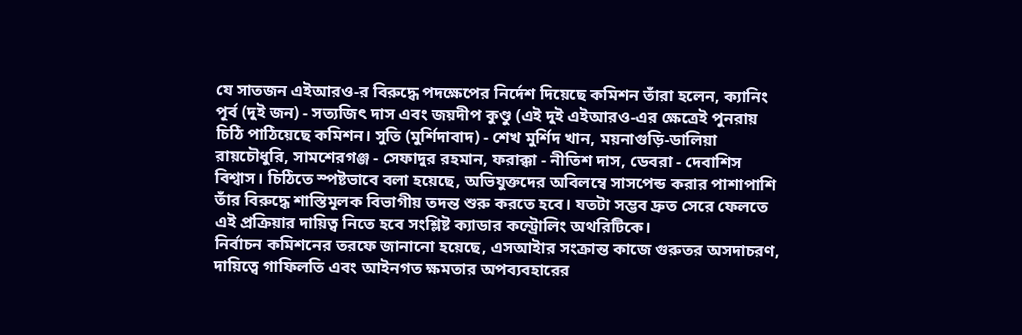যে সাতজন এইআরও-র বিরুদ্ধে পদক্ষেপের নির্দেশ দিয়েছে কমিশন তাঁরা হলেন, ক্যানিং পূর্ব (দুই জন) - সত্যজিৎ দাস এবং জয়দীপ কুণ্ডু (এই দুই এইআরও-এর ক্ষেত্রেই পুনরায় চিঠি পাঠিয়েছে কমিশন। সুতি (মুর্শিদাবাদ) - শেখ মুর্শিদ খান, ময়নাগুড়ি-ডালিয়া রায়চৌধুরি, সামশেরগঞ্জ - সেফাদুর রহমান, ফরাক্কা - নীতিশ দাস, ডেবরা - দেবাশিস বিশ্বাস। চিঠিতে স্পষ্টভাবে বলা হয়েছে, অভিযুক্তদের অবিলম্বে সাসপেন্ড করার পাশাপাশি তাঁর বিরুদ্ধে শাস্তিমূলক বিভাগীয় তদন্ত শুরু করতে হবে। যতটা সম্ভব দ্রুত সেরে ফেলতে এই প্রক্রিয়ার দায়িত্ব নিতে হবে সংশ্লিষ্ট ক্যাডার কন্ট্রোলিং অথরিটিকে।
নির্বাচন কমিশনের তরফে জানানো হয়েছে, এসআইার সংক্রান্ত কাজে গুরুতর অসদাচরণ, দায়িত্বে গাফিলতি এবং আইনগত ক্ষমতার অপব্যবহারের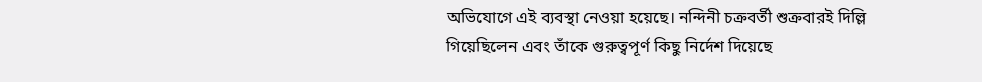অভিযোগে এই ব্যবস্থা নেওয়া হয়েছে। নন্দিনী চক্রবর্তী শুক্রবারই দিল্লি গিয়েছিলেন এবং তাঁকে গুরুত্বপূর্ণ কিছু নির্দেশ দিয়েছে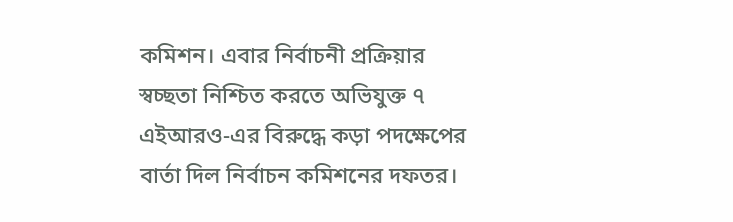কমিশন। এবার নির্বাচনী প্রক্রিয়ার স্বচ্ছতা নিশ্চিত করতে অভিযুক্ত ৭ এইআরও-এর বিরুদ্ধে কড়া পদক্ষেপের বার্তা দিল নির্বাচন কমিশনের দফতর।